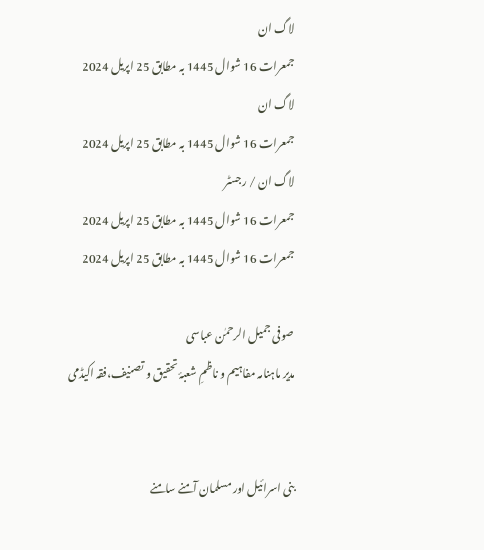لاگ ان
جمعرات 16 شوال 1445 بہ مطابق 25 اپریل 2024
لاگ ان
جمعرات 16 شوال 1445 بہ مطابق 25 اپریل 2024
لاگ ان / رجسٹر
جمعرات 16 شوال 1445 بہ مطابق 25 اپریل 2024
جمعرات 16 شوال 1445 بہ مطابق 25 اپریل 2024

صوفی جمیل الرحمٰن عباسی
مدیر ماہنامہ مفاہیم و ناظمِ شعبۂ تحقیق و تصنیف،فقہ اکیڈمی


بنی اسرائیل اور مسلمان آمنے سامنے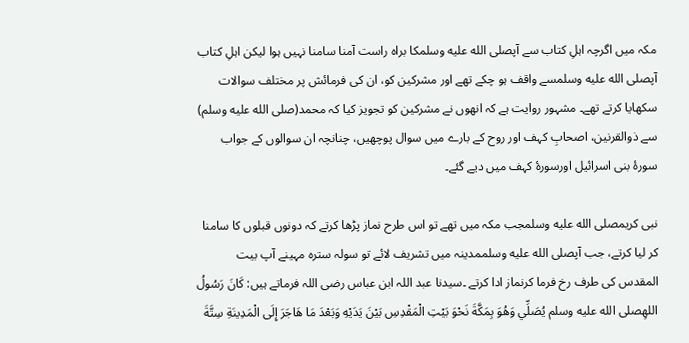مکہ میں اگرچہ اہلِ کتاب سے آپصلى الله عليه وسلمکا براہ راست آمنا سامنا نہیں ہوا لیکن اہلِ کتاب آپصلى الله عليه وسلمسے واقف ہو چکے تھے اور مشرکین کو، ان کی فرمائش پر مختلف سوالات سکھایا کرتے تھے۔ مشہور روایت ہے کہ انھوں نے مشرکین کو تجویز کیا کہ محمد(صلى الله عليه وسلم) سے ذوالقرنین، اصحابِ کہف اور روح کے بارے میں سوال پوچھیں، چنانچہ ان سوالوں کے جواب سورۂ بنی اسرائیل اورسورۂ کہف میں دیے گئے۔

نبی کریمصلى الله عليه وسلمجب مکہ میں تھے تو اس طرح نماز پڑھا کرتے کہ دونوں قبلوں کا سامنا کر لیا کرتے، جب آپصلى الله عليه وسلممدینہ میں تشریف لائے تو سولہ سترہ مہینے آپ بیت المقدس کی طرف رخ فرما کرنماز ادا کرتے ۔سیدنا عبد اللہ ابن عباس رضی اللہ فرماتے ہیں: كَانَ رَسُولُ اللهِصلى الله عليه وسلم يُصَلِّي وَهُوَ بِمَكَّةَ نَحْوَ بَيْتِ الْمَقْدِسِ بَيْنَ يَدَيْهِ وَبَعْدَ مَا هَاجَرَ إِلَى الْمَدِينَةِ سِتَّةَ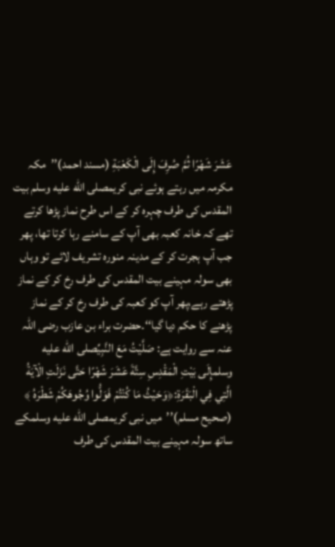عَشَرَ شَهْرًا ثُمَّ صُرِفَ إِلَى الْكَعْبَةِ (مسند احمد)’’مکہ مکرمہ میں رہتے ہوئے نبی کریمصلى الله عليه وسلم بیت المقدس کی طرف چہرہ کر کے اس طرح نماز پڑھا کرتے تھے کہ خانہ کعبہ بھی آپ کے سامنے رہا کرتا تھا، پھر جب آپ ہجرت کر کے مدینہ منورہ تشریف لائے تو وہاں بھی سولہ مہینے بیت المقدس کی طرف رخ کر کے نماز پڑھتے رہے،پھر آپ کو کعبہ کی طرف رخ کر کے نماز پڑھنے کا حکم دیا گیا‘‘۔حضرت براء بن عازب رضی اللہ عنہ سے روایت ہے: صَلَّيْتُ مَعَ النَّبِيِّصلى الله عليه وسلمإِلَى بَيْتِ الْمَقْدِسِ سِتَّةَ عَشَرَ شَهْرًا حَتَّى نَزَلَتِ الْآيَةُ الَّتِي فِي الْبَقَرَةِ:﴿وَحَيْثُ مَا كُنْتُمْ فَوَلُّوا وُجُوهَكُمْ شَطْرَهُ ﴾ (صحیح مسلم)’’میں نبی کریمصلى الله عليه وسلمکے ساتھ سولہ مہینے بیت المقدس کی طرف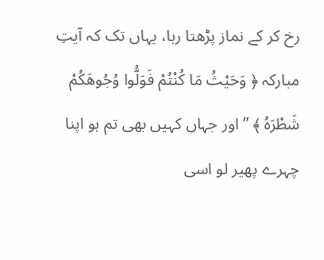رخ کر کے نماز پڑھتا رہا، یہاں تک کہ آیتِ مبارکہ ﴿ وَحَيْثُ مَا كُنْتُمْ فَوَلُّوا وُجُوهَكُمْ شَطْرَهُ ﴾ ’’اور جہاں کہیں بھی تم ہو اپنا چہرے پھیر لو اسی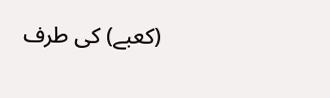(کعبے) کی طرف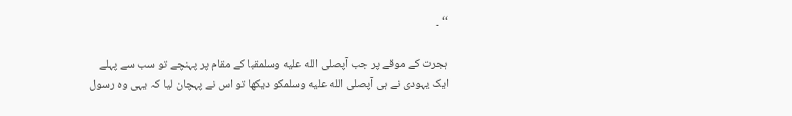‘‘ ۔

ہجرت کے موقے پر جب آپصلى الله عليه وسلمقبا کے مقام پر پہنچے تو سب سے پہلے ایک یہودی نے ہی آپصلى الله عليه وسلمکو دیکھا تو اس نے پہچان لیا کہ یہی وہ رسول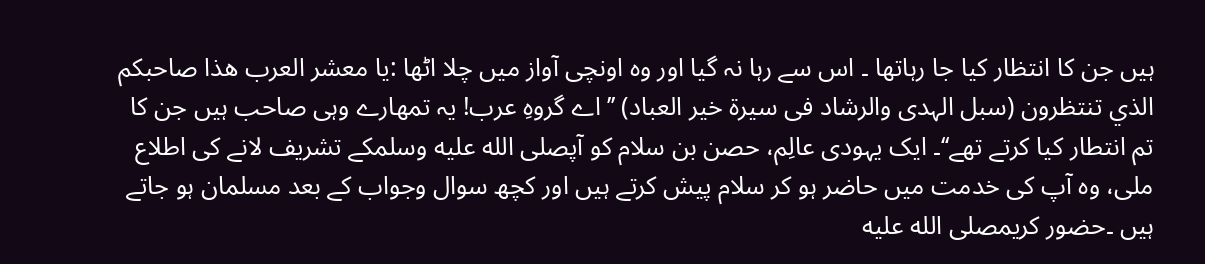ہیں جن کا انتظار کیا جا رہاتھا ۔ اس سے رہا نہ گیا اور وہ اونچی آواز میں چلا اٹھا :یا معشر العرب هذا صاحبكم الذي تنتظرون (سبل الہدى والرشاد فی سیرۃ خیر العباد) ’’اے گروہِ عرب! یہ تمھارے وہی صاحب ہیں جن کا تم انتطار کیا کرتے تھے‘‘۔ ایک یہودی عالِم، حصن بن سلام کو آپصلى الله عليه وسلمکے تشریف لانے کی اطلاع ملی، وہ آپ کی خدمت میں حاضر ہو کر سلام پیش کرتے ہیں اور کچھ سوال وجواب کے بعد مسلمان ہو جاتے ہیں ۔حضور کریمصلى الله عليه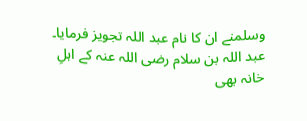وسلمنے ان کا نام عبد اللہ تجویز فرمایا۔ عبد اللہ بن سلام رضی اللہ عنہ کے اہلِ خانہ بھی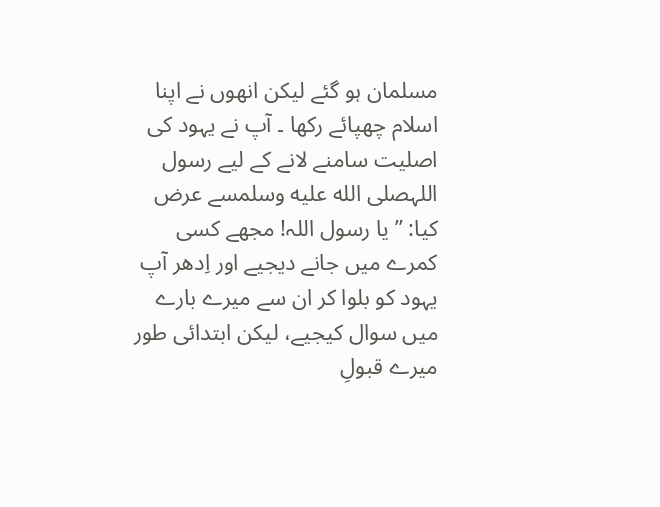مسلمان ہو گئے لیکن انھوں نے اپنا اسلام چھپائے رکھا ۔ آپ نے یہود کی اصلیت سامنے لانے کے لیے رسول اللہصلى الله عليه وسلمسے عرض کیا: ’’ یا رسول اللہ! مجھے کسی کمرے میں جانے دیجیے اور اِدھر آپ یہود کو بلوا کر ان سے میرے بارے میں سوال کیجیے، لیکن ابتدائی طور میرے قبولِ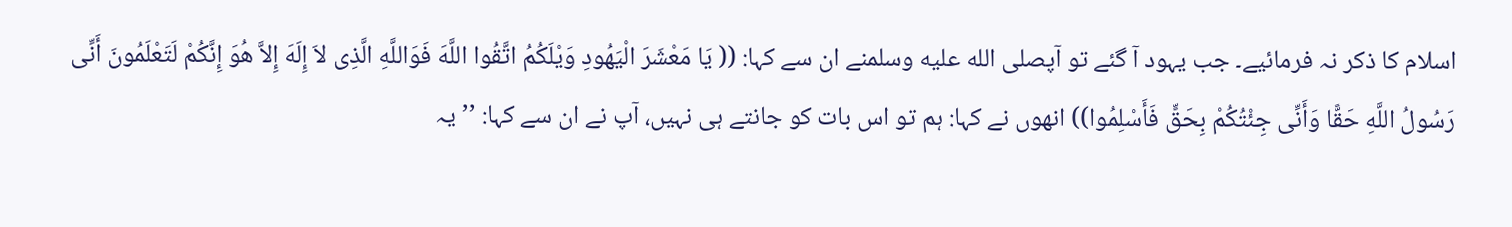اسلام کا ذکر نہ فرمائیے۔ جب یہود آ گئے تو آپصلى الله عليه وسلمنے ان سے کہا: (( يَا مَعْشَرَ الْيَهُودِ وَيْلَكُمُ اتَّقُوا اللَّهَ فَوَاللَّهِ الَّذِى لاَ إِلَهَ إِلاَّ هُوَ إِنَّكُمْ لَتَعْلَمُونَ أَنِّى رَسُولُ اللَّهِ حَقًّا وَأَنِّى جِئْتُكُمْ بِحَقٍّ فَأَسْلِمُوا)) انھوں نے کہا: ہم تو اس بات کو جانتے ہی نہیں، آپ نے ان سے کہا: ’’یہ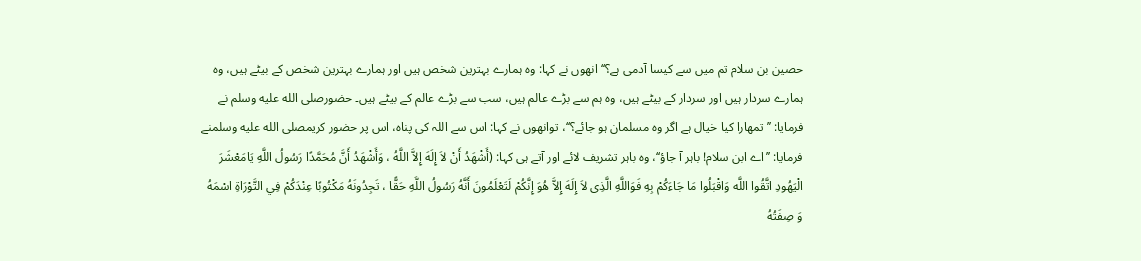حصین بن سلام تم میں سے کیسا آدمی ہے؟‘‘ انھوں نے کہا: وہ ہمارے بہترین شخص ہیں اور ہمارے بہترین شخص کے بیٹے ہیں، وہ ہمارے سردار ہیں اور سردار کے بیٹے ہیں، وہ ہم سے بڑے عالم ہیں، سب سے بڑے عالم کے بیٹے ہیں۔ حضورصلى الله عليه وسلم نے فرمایا: ’’تمھارا کیا خیال ہے اگر وہ مسلمان ہو جائے؟‘‘، توانھوں نے کہا: اس سے اللہ کی پناہ، اس پر حضور کریمصلى الله عليه وسلمنے فرمایا: ’’اے ابن سلام! باہر آ جاؤ‘‘، وہ باہر تشریف لائے اور آتے ہی کہا: (أَشْهَدُ أَنْ لاَ إِلَهَ إِلاَّ اللَّهُ ، وَأَشْهَدُ أَنَّ مُحَمَّدًا رَسُولُ اللَّهِ يَامَعْشَرَ الْيَهُودِ اتَّقُوا اللَّه وَاقْبَلُوا مَا جَاءَكُمْ بِهِ فَوَاللَّهِ الَّذِى لاَ إِلَهَ إِلاَّ هُوَ إِنَّكُمْ لَتَعْلَمُونَ أَنَّهُ رَسُولُ اللَّهِ حَقًّا ، تَجِدُونَهُ مَكْتُوبًا عِنْدَكُمْ فِي التَّوْرَاةِ اسْمَهُ وَ صِفَتُهُ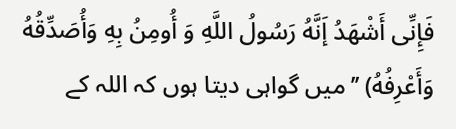فَإِنِّى أَشْهَدُ إَنَّهُ رَسُولُ اللَّهِ وَ أُومِنُ بِهِ وَأُصَدِّقُهُ وَأَعْرِفُهُ) ’’میں گواہی دیتا ہوں کہ اللہ کے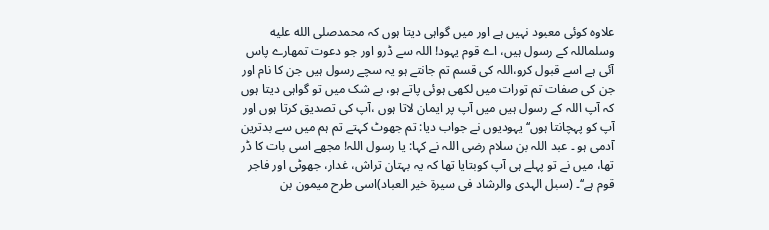علاوہ کوئی معبود نہیں ہے اور میں گواہی دیتا ہوں کہ محمدصلى الله عليه وسلماللہ کے رسول ہیں، اے قوم یہود! اللہ سے ڈرو اور جو دعوت تمھارے پاس آئی ہے اسے قبول کرو،اللہ کی قسم تم جانتے ہو یہ سچے رسول ہیں جن کا نام اور جن کی صفات تم تورات میں لکھی ہوئی پاتے ہو، بے شک میں تو گواہی دیتا ہوں کہ آپ اللہ کے رسول ہیں میں آپ پر ایمان لاتا ہوں ،آپ کی تصدیق کرتا ہوں اور آپ کو پہچانتا ہوں‘‘یہودیوں نے جواب دیا: تم جھوٹ کہتے تم ہم میں سے بدترین آدمی ہو ۔ عبد اللہ بن سلام رضی اللہ نے کہا: یا رسول اللہ! مجھے اسی بات کا ڈر تھا، میں نے تو پہلے ہی آپ کوبتایا تھا کہ یہ بہتان تراش، غدار، جھوٹی اور فاجر قوم ہے‘‘۔ (سبل الہدى والرشاد فی سیرۃ خیر العباد)اسی طرح میمون بن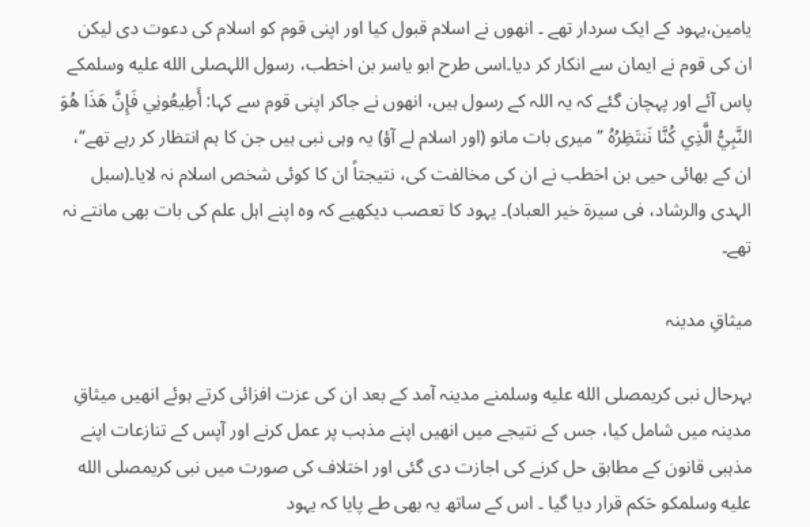یامین،یہود کے ایک سردار تھے ۔ انھوں نے اسلام قبول کیا اور اپنی قوم کو اسلام کی دعوت دی لیکن ان کی قوم نے ایمان سے انکار کر دیا۔اسی طرح ابو یاسر بن اخطب، رسول اللہصلى الله عليه وسلمکے پاس آئے اور پہچان گئے کہ یہ اللہ کے رسول ہیں، انھوں نے جاکر اپنی قوم سے کہا: أَطِيعُونِي فَإِنَّ هَذَا هُوَ النَّبِيُّ الَّذِي كُنَّا نَنتَظِرُهُ ’’میری بات مانو (اور اسلام لے آؤ) یہ وہی نبی ہیں جن کا ہم انتظار کر رہے تھے‘‘، ان کے بھائی حیی بن اخطب نے ان کی مخالفت کی، نتیجتاً ان کا کوئی شخص اسلام نہ لایا۔(سبل الہدى والرشاد، فی سیرۃ خیر العباد)۔ یہود کا تعصب دیکھیے کہ وہ اپنے اہل علم کی بات بھی مانتے نہ تھے۔

میثاقِ مدینہ

بہرحال نبی کریمصلى الله عليه وسلمنے مدینہ آمد کے بعد ان کی عزت افزائی کرتے ہوئے انھیں میثاقِ مدینہ میں شامل کیا، جس کے نتیجے میں انھیں اپنے مذہب پر عمل کرنے اور آپس کے تنازعات اپنے مذہبی قانون کے مطابق حل کرنے کی اجازت دی گئی اور اختلاف کی صورت میں نبی کریمصلى الله عليه وسلمکو حَکم قرار دیا گیا ۔ اس کے ساتھ یہ بھی طے پایا کہ یہود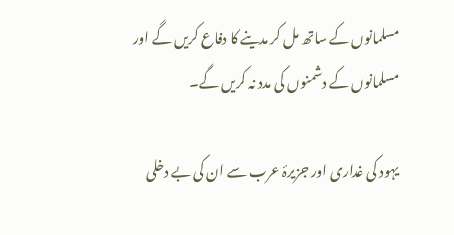مسلمانوں کے ساتھ مل کر مدینے کا دفاع کریں گے اور مسلمانوں کے دشمنوں کی مدد نہ کریں گے۔

یہود کی غداری اور جزیرۂ عرب سے ان کی بے دخلی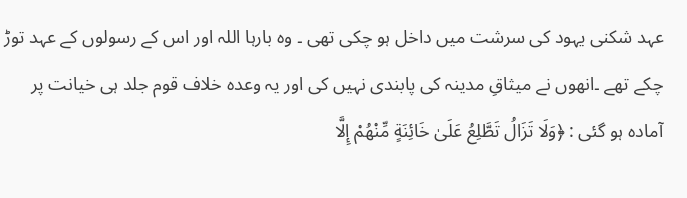عہد شکنی یہود کی سرشت میں داخل ہو چکی تھی ۔ وہ بارہا اللہ اور اس کے رسولوں کے عہد توڑ چکے تھے ۔انھوں نے میثاقِ مدینہ کی پابندی نہیں کی اور یہ وعدہ خلاف قوم جلد ہی خیانت پر آمادہ ہو گئی : ﴿وَلَا تَزَالُ تَطَّلِعُ عَلَىٰ خَائِنَةٍ مِّنْهُمْ إِلَّا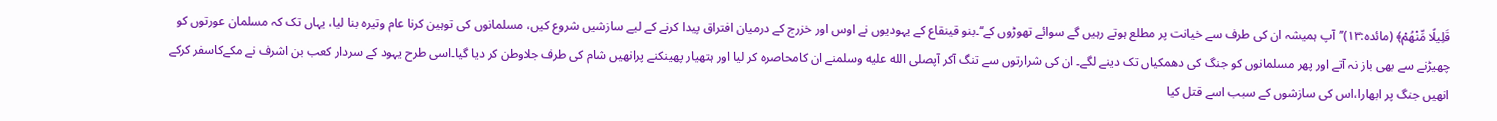قَلِيلًا مِّنْهُمْ﴾ (مائدہ:۱۳)’’آپ ہمیشہ ان کی طرف سے خیانت پر مطلع ہوتے رہیں گے سوائے تھوڑوں کے‘‘۔بنو قینقاع کے یہودیوں نے اوس اور خزرج کے درمیان افتراق پیدا کرنے کے لیے سازشیں شروع کیں، مسلمانوں کی توہین کرنا عام وتیرہ بنا لیا، یہاں تک کہ مسلمان عورتوں کو چھیڑنے سے بھی باز نہ آتے اور پھر مسلمانوں کو جنگ کی دھمکیاں تک دینے لگے۔ ان کی شرارتوں سے تنگ آکر آپصلى الله عليه وسلمنے ان کامحاصرہ کر لیا اور ہتھیار پھینکنے پرانھیں شام کی طرف جلاوطن کر دیا گیا۔اسی طرح یہود کے سردار کعب بن اشرف نے مکےکاسفر کرکے انھیں جنگ پر ابھارا،اس کی سازشوں کے سبب اسے قتل کیا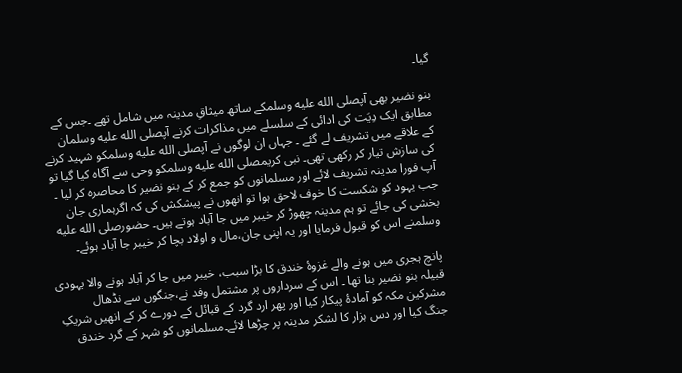گیا۔

بنو نضیر بھی آپصلى الله عليه وسلمکے ساتھ میثاقِ مدینہ میں شامل تھے ۔جس کے مطابق ایک دِیَت کی ادائی کے سلسلے میں مذاکرات کرنے آپصلى الله عليه وسلمان کے علاقے میں تشریف لے گئے ۔ جہاں ان لوگوں نے آپصلى الله عليه وسلمکو شہید کرنے کی سازش تیار کر رکھی تھی۔ نبی کریمصلى الله عليه وسلمکو وحی سے آگاہ کیا گیا تو آپ فورا مدینہ تشریف لائے اور مسلمانوں کو جمع کر کے بنو نضیر کا محاصرہ کر لیا ۔ جب یہود کو شکست کا خوف لاحق ہوا تو انھوں نے پیشکش کی کہ اگرہماری جان بخشی کی جائے تو ہم مدینہ چھوڑ کر خیبر میں جا آباد ہوتے ہیں۔ حضورصلى الله عليه وسلمنے اس کو قبول فرمایا اور یہ اپنی جان،مال و اولاد بچا کر خیبر جا آباد ہوئے۔

پانچ ہجری میں ہونے والے غزوۂ خندق کا بڑا سبب، خیبر میں جا کر آباد ہونے والا یہودی قبیلہ بنو نضیر بنا تھا ۔ اس کے سرداروں پر مشتمل وفد نے،جنگوں سے نڈھال مشرکین مکہ کو آمادۂ پیکار کیا اور پھر ارد گرد کے قبائل کے دورے کر کے انھیں شریکِ جنگ کیا اور دس ہزار کا لشکر مدینہ پر چڑھا لائے۔مسلمانوں کو شہر کے گرد خندق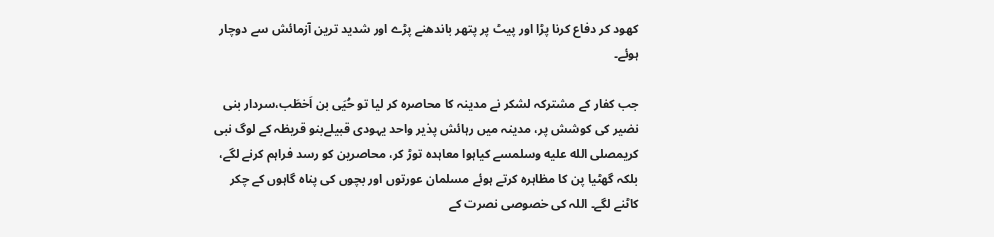کھود کر دفاع کرنا پڑا اور پیٹ پر پتھر باندھنے پڑے اور شدید ترین آزمائش سے دوچار ہوئے۔

جب کفار کے مشترکہ لشکر نے مدینہ کا محاصرہ کر لیا تو حُيَی بن اَخطَب،سردار بنی نضیر کی کوشش پر، مدینہ میں رہائش پذیر واحد یہودی قبیلےبنو قریظہ کے لوگ نبی کریمصلى الله عليه وسلمسے کیاہوا معاہدہ توڑ کر، محاصرین کو رسد فراہم کرنے لگے، بلکہ گھٹیا پن کا مظاہرہ کرتے ہوئے مسلمان عورتوں اور بچوں کی پناہ گاہوں کے چکر کاٹنے لگے۔ اللہ کی خصوصی نصرت کے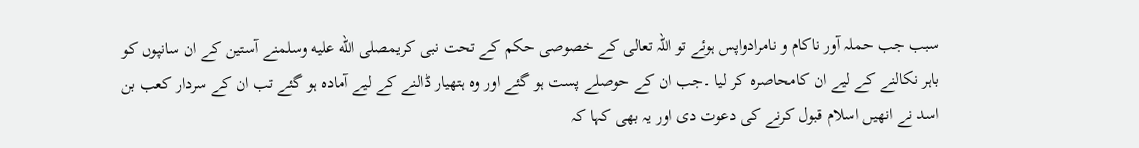سبب جب حملہ آور ناکام و نامرادواپس ہوئے تو اللہ تعالی کے خصوصی حکم کے تحت نبی کریمصلى الله عليه وسلمنے آستین کے ان سانپوں کو باہر نکالنے کے لیے ان کامحاصرہ کر لیا ۔جب ان کے حوصلے پست ہو گئے اور وہ ہتھیار ڈالنے کے لیے آمادہ ہو گئے تب ان کے سردار کعب بن اسد نے انھیں اسلام قبول کرنے کی دعوت دی اور یہ بھی کہا کہ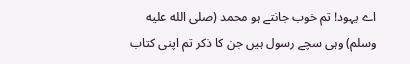اے یہود! تم خوب جانتے ہو محمد (صلى الله عليه وسلم) وہی سچے رسول ہیں جن کا ذکر تم اپنی کتاب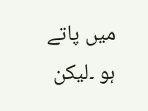میں پاتے ہو ۔لیکن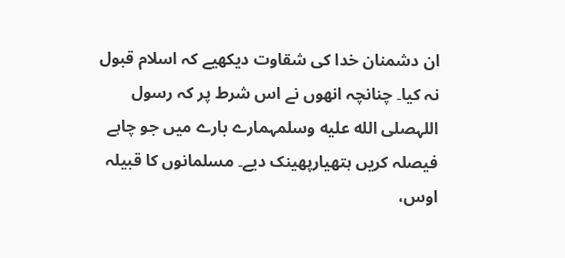ان دشمنان خدا کی شقاوت دیکھیے کہ اسلام قبول نہ کیا۔ چنانچہ انھوں نے اس شرط پر کہ رسول اللہصلى الله عليه وسلمہمارے بارے میں جو چاہے فیصلہ کریں ہتھیارپھینک دیے۔ مسلمانوں کا قبیلہ اوس،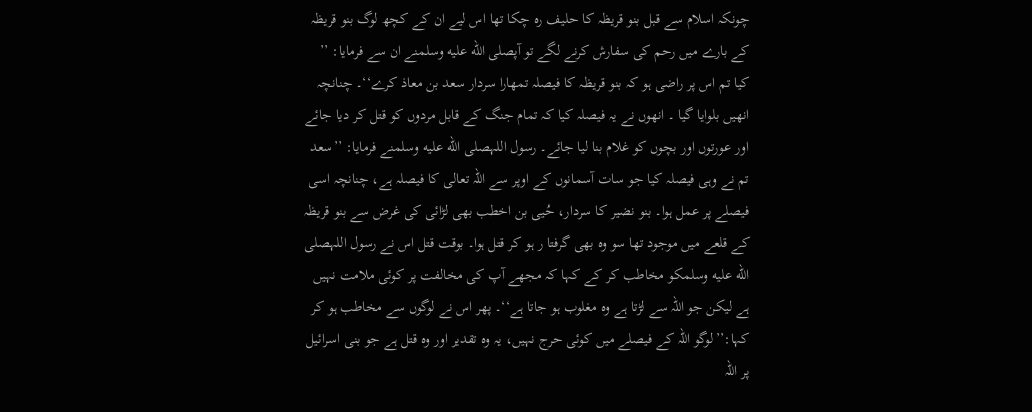چونکہ اسلام سے قبل بنو قریظہ کا حلیف رہ چکا تھا اس لیے ان کے کچھ لوگ بنو قریظہ کے بارے میں رحم کی سفارش کرنے لگے تو آپصلى الله عليه وسلمنے ان سے فرمایا: ’’ کیا تم اس پر راضی ہو کہ بنو قریظہ کا فیصلہ تمھارا سردار سعد بن معاذ کرے‘‘۔ چنانچہ انھیں بلوایا گیا ۔ انھوں نے یہ فیصلہ کیا کہ تمام جنگ کے قابل مردوں کو قتل کر دیا جائے اور عورتوں اور بچوں کو غلام بنا لیا جائے۔ رسول اللہصلى الله عليه وسلمنے فرمایا: ’’سعد تم نے وہی فیصلہ کیا جو سات آسمانوں کے اوپر سے اللہ تعالی کا فیصلہ ہے، چنانچہ اسی فیصلے پر عمل ہوا۔ بنو نضیر کا سردار، حُیی بن اخطب بھی لڑائی کی غرض سے بنو قریظہ کے قلعے میں موجود تھا سو وہ بھی گرفتا ر ہو کر قتل ہوا۔ بوقت قتل اس نے رسول اللہصلى الله عليه وسلمکو مخاطب کر کے کہا کہ مجھے آپ کی مخالفت پر کوئی ملامت نہیں ہے لیکن جو اللہ سے لڑتا ہے وہ مغلوب ہو جاتا ہے‘‘۔ پھر اس نے لوگوں سے مخاطب ہو کر کہا:’’لوگو اللہ کے فیصلے میں کوئی حرج نہیں، یہ وہ تقدیر اور وہ قتل ہے جو بنی اسرائیل پر اللہ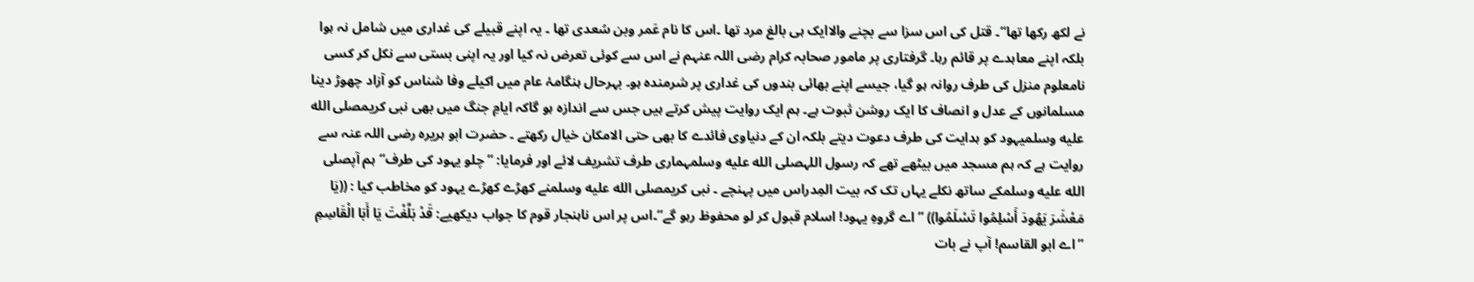نے لکھ رکھا تھا‘‘۔ قتل کی اس سزا سے بچنے والاایک ہی بالغ مرد تھا ۔اس کا نام عَمر وبن سُعدی تھا ۔ یہ اپنے قبیلے کی غداری میں شامل نہ ہوا بلکہ اپنے معاہدے پر قائم رہا۔ گرفتاری پر مامور صحابہ کرام رضی اللہ عنہم نے اس سے کوئی تعرض نہ کیا اور یہ اپنی بستی سے نکل کر کسی نامعلوم منزل کی طرف روانہ ہو گیا، جیسے اپنے بھائی بندوں کی غداری پر شرمندہ ہو۔ بہرحال ہنگامۂ عام میں اکیلے وفا شناس کو آزاد چھوڑ دینا مسلمانوں کے عدل و انصاف کا ایک روشن ثبوت ہے۔ ہم ایک روایت پیش کرتے ہیں جس سے اندازہ ہو گاکہ ایامِ جنگ میں بھی نبی کریمصلى الله عليه وسلمیہود کو ہدایت کی طرف دعوت دیتے بلکہ ان کے دنیاوی فائدے کا بھی حتی الامکان خیال رکھتے ۔ حضرت ابو ہریرہ رضی اللہ عنہ سے روایت ہے کہ ہم مسجد میں بیٹھے تھے کہ رسول اللہصلى الله عليه وسلمہماری طرف تشریف لائے اور فرمایا: ’’چلو یہود کی طرف‘‘ ہم آپصلى الله عليه وسلمکے ساتھ نکلے یہاں تک کہ بیت المِدراس میں پہنچے ۔ نبی کریمصلى الله عليه وسلمنے کھڑے کھڑے یہود کو مخاطب کیا : ((يَا مَعْشَرَ يَهُودَ أَسْلِمُوا تَسْلَمُوا)) ’’اے گروہِ یہود! اسلام قبول کر لو محفوظ رہو گے‘‘۔اس پر اس ناہنجار قوم کا جواب دیکھیے: قَدْ بَلَّغْتَ يَا أَبَا الْقَاسِمِ ’’اے ابو القاسم! آپ نے بات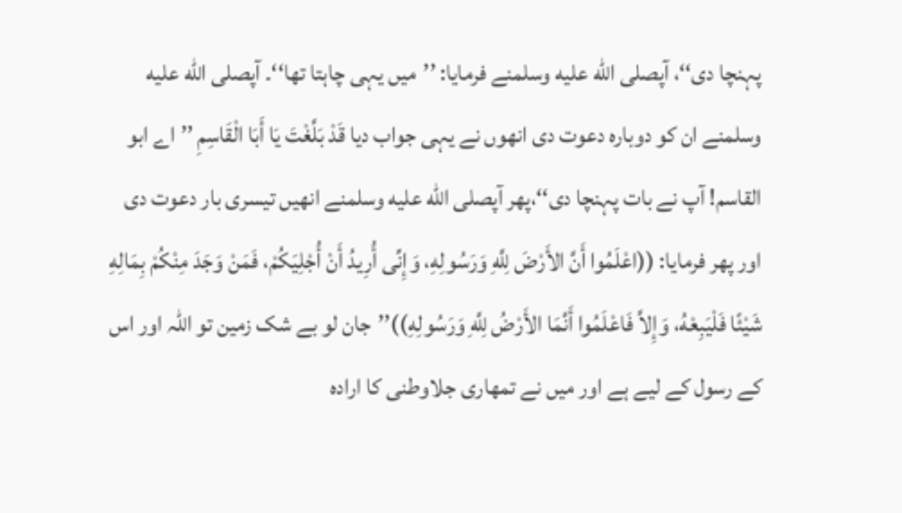پہنچا دی‘‘، آپصلى الله عليه وسلمنے فرمایا: ’’میں یہی چاہتا تھا‘‘۔ آپصلى الله عليه وسلمنے ان کو دوبارہ دعوت دی انھوں نے یہی جواب دیا قَدْ بَلَّغْتَ يَا أَبَا الْقَاسِمِ ’’اے ابو القاسم! آپ نے بات پہنچا دی‘‘،پھر آپصلى الله عليه وسلمنے انھیں تیسری بار دعوت دی اور پھر فرمایا: ((اعْلَمُوا أَنَّ الأَرْضَ لِلَّهِ وَرَسُولِهِ، وَإِنِّى أُرِيدُ أَنْ أُجْلِيَكُمْ، فَمَنْ وَجَدَ مِنْكُمْ بِمَالِهِ شَيْئًا فَلْيَبِعْهُ، وَإِلاَّ فَاعْلَمُوا أَنَّمَا الأَرْضُ لِلَّهِ وَرَسُولِهِ))’’جان لو بے شک زمین تو اللہ اور اس کے رسول کے لیے ہے اور میں نے تمھاری جلاوطنی کا ارادہ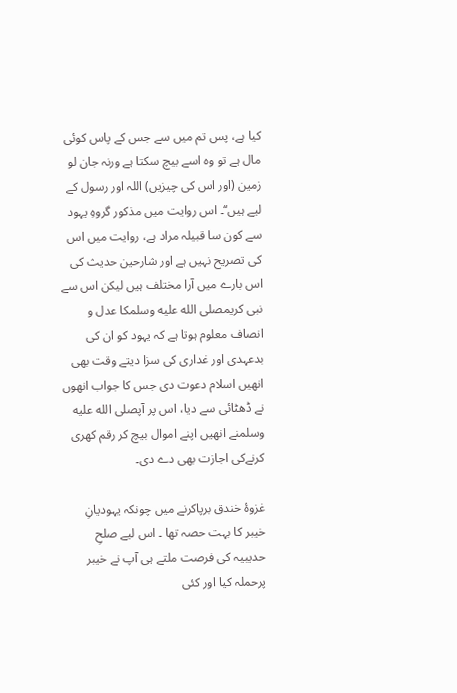کیا ہے، پس تم میں سے جس کے پاس کوئی مال ہے تو وہ اسے بیچ سکتا ہے ورنہ جان لو زمین (اور اس کی چیزیں) اللہ اور رسول کے لیے ہیں‘‘۔ اس روایت میں مذکور گروہِ یہود سے کون سا قبیلہ مراد ہے، روایت میں اس کی تصریح نہیں ہے اور شارحین حدیث کی اس بارے میں آرا مختلف ہیں لیکن اس سے نبی کریمصلى الله عليه وسلمکا عدل و انصاف معلوم ہوتا ہے کہ یہود کو ان کی بدعہدی اور غداری کی سزا دیتے وقت بھی انھیں اسلام دعوت دی جس کا جواب انھوں نے ڈھٹائی سے دیا، اس پر آپصلى الله عليه وسلمنے انھیں اپنے اموال بیچ کر رقم کھری کرنےکی اجازت بھی دے دی۔

غزوۂ خندق برپاکرنے میں چونکہ یہودیانِ خیبر کا بہت حصہ تھا ۔ اس لیے صلحِ حدیبیہ کی فرصت ملتے ہی آپ نے خیبر پرحملہ کیا اور کئی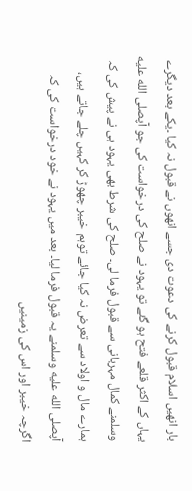بار انھیں اسلام قبول کرنے کی دعوت دی جسے انھوں نے قبول نہ کیا ۔یکے بعد دیگرے یہاں کے اکثر قلعے فتح ہو گئے تو یہود نے صلح کی درخواست کی جو آپصلى الله عليه وسلمنے کمال مہربانی سے قبول فرما لی۔ صلح کی شرط بھی یہود ہی نے پیش کی کہ ہمارے مال و اولاد سے تعرض نہ کیا جائے توہم خیبر چھوڑ کر کہیں چلے جاتے ہیں، آپصلى الله عليه وسلمنے یہ قبول فرما لیا۔ بعد میں یہود نے خود درخواست کی کہ اگرچہ خیبر اور اس کی زمینیں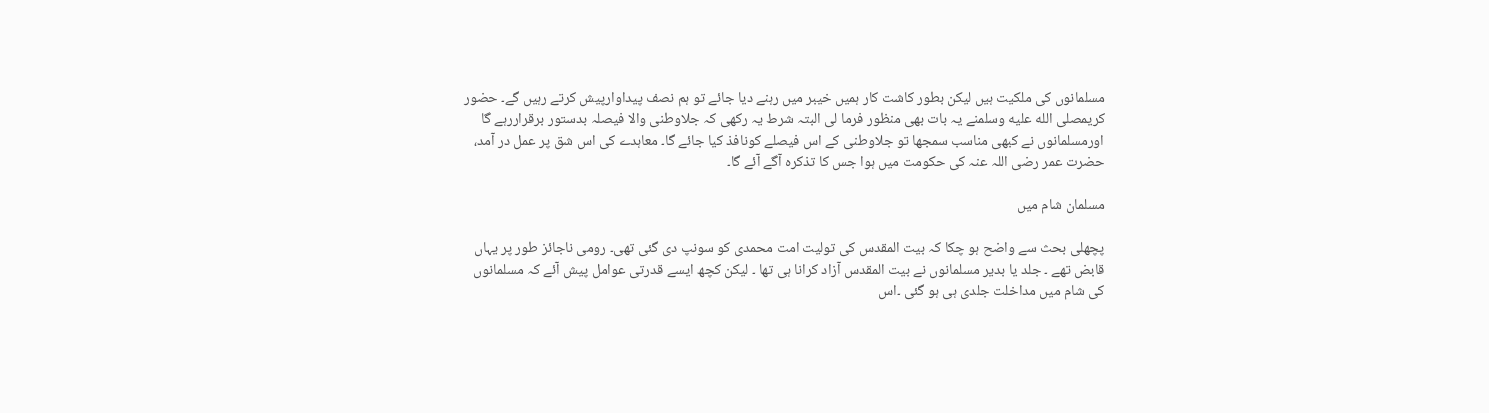مسلمانوں کی ملکیت ہیں لیکن بطور کاشت کار ہمیں خیبر میں رہنے دیا جائے تو ہم نصف پیداوارپیش کرتے رہیں گے۔ حضور کریمصلى الله عليه وسلمنے یہ بات بھی منظور فرما لی البتہ شرط یہ رکھی کہ جلاوطنی والا فیصلہ بدستور برقراررہے گا اورمسلمانوں نے کبھی مناسب سمجھا تو جلاوطنی کے اس فیصلے کونافذ کیا جائے گا۔ معاہدے کی اس شق پر عمل در آمد، حضرت عمر رضی اللہ عنہ کی حکومت میں ہوا جس کا تذکرہ آگے آئے گا۔

مسلمان شام میں

پچھلی بحث سے واضح ہو چکا کہ بیت المقدس کی تولیت امت محمدی کو سونپ دی گئی تھی۔ رومی ناجائز طور پر یہاں قابض تھے ۔ جلد یا بدیر مسلمانوں نے بیت المقدس آزاد کرانا ہی تھا ۔ لیکن کچھ ایسے قدرتی عوامل پیش آئے کہ مسلمانوں کی شام میں مداخلت جلدی ہی ہو گئی ۔اس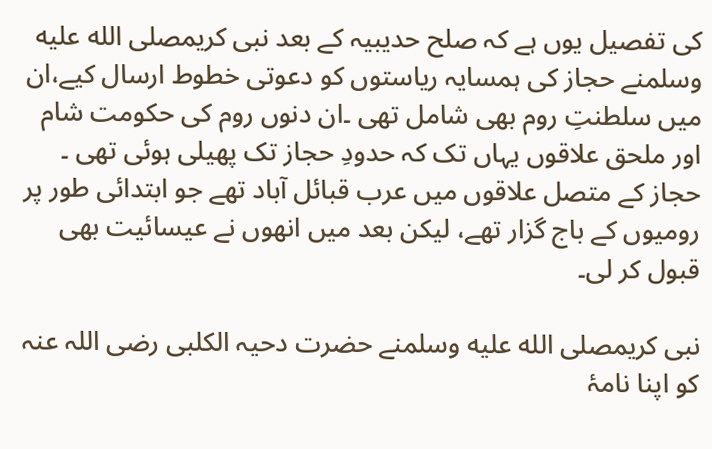کی تفصیل یوں ہے کہ صلح حدیبیہ کے بعد نبی کریمصلى الله عليه وسلمنے حجاز کی ہمسایہ ریاستوں کو دعوتی خطوط ارسال کیے،ان میں سلطنتِ روم بھی شامل تھی ۔ان دنوں روم کی حکومت شام اور ملحق علاقوں یہاں تک کہ حدودِ حجاز تک پھیلی ہوئی تھی ۔ حجاز کے متصل علاقوں میں عرب قبائل آباد تھے جو ابتدائی طور پر رومیوں کے باج گزار تھے، لیکن بعد میں انھوں نے عیسائیت بھی قبول کر لی۔

نبی کریمصلى الله عليه وسلمنے حضرت دحیہ الکلبی رضی اللہ عنہ کو اپنا نامۂ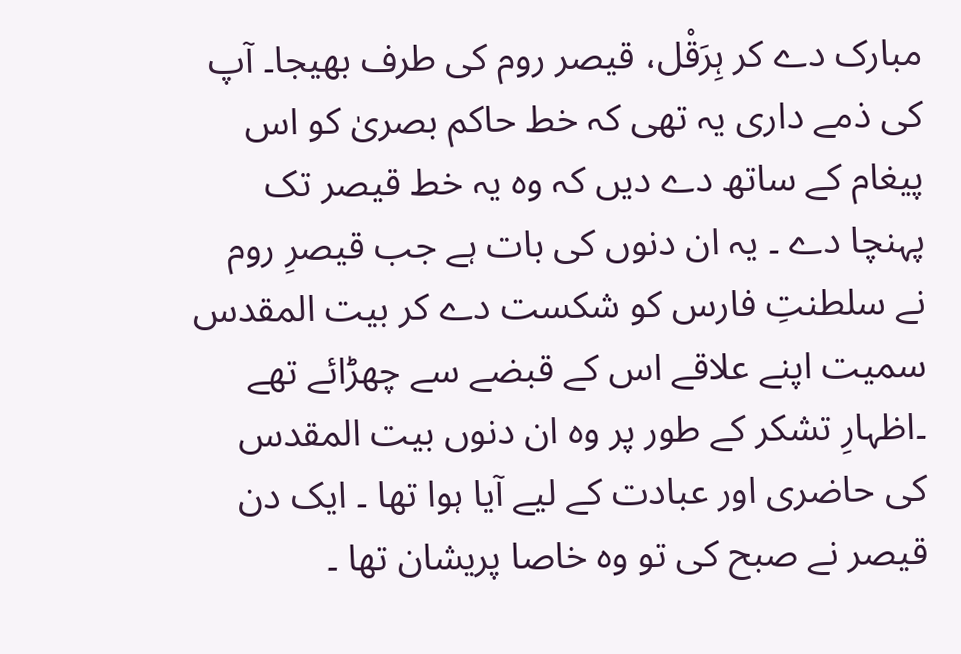مبارک دے کر ہِرَقْل، قیصر روم کی طرف بھیجا۔ آپ کی ذمے داری یہ تھی کہ خط حاکم بصریٰ کو اس پیغام کے ساتھ دے دیں کہ وہ یہ خط قیصر تک پہنچا دے ۔ یہ ان دنوں کی بات ہے جب قیصرِ روم نے سلطنتِ فارس کو شکست دے کر بیت المقدس سمیت اپنے علاقے اس کے قبضے سے چھڑائے تھے ۔اظہارِ تشکر کے طور پر وہ ان دنوں بیت المقدس کی حاضری اور عبادت کے لیے آیا ہوا تھا ۔ ایک دن قیصر نے صبح کی تو وہ خاصا پریشان تھا ۔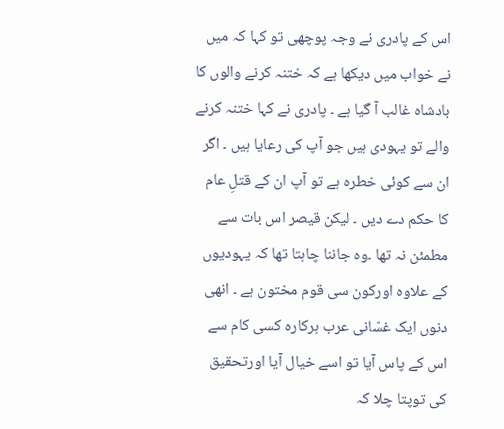اس کے پادری نے وجہ پوچھی تو کہا کہ میں نے خواب میں دیکھا ہے کہ ختنہ کرنے والوں کا بادشاہ غالب آ گیا ہے ۔ پادری نے کہا ختنہ کرنے والے تو یہودی ہیں جو آپ کی رعایا ہیں ۔ اگر ان سے کوئی خطرہ ہے تو آپ ان کے قتلِ عام کا حکم دے دیں ۔ لیکن قیصر اس بات سے مطمئن نہ تھا ۔وہ جاننا چاہتا تھا کہ یہودیوں کے علاوہ اورکون سی قوم مختون ہے ۔ انھی دنوں ایک غسّانی عرب ہرکارہ کسی کام سے اس کے پاس آیا تو اسے خیال آیا اورتحقیق کی توپتا چلا کہ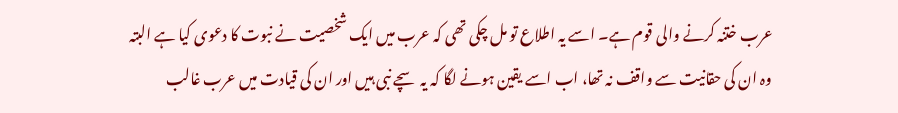عرب ختنہ کرنے والی قوم ہے۔ اسے یہ اطلاع تو مل چکی تھی کہ عرب میں ایک شخصیت نے نبوت کا دعوی کیا ہے البتہ وہ ان کی حقانیت سے واقف نہ تھا، اب اسے یقین ہونے لگا کہ یہ سچے نبی ہیں اور ان کی قیادت میں عرب غالب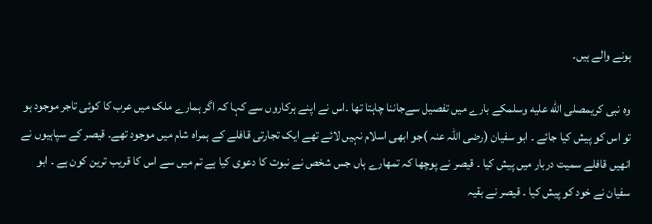ہونے والے ہیں۔

وہ نبی کریمصلى الله عليه وسلمکے بارے میں تفصیل سےجاننا چاہتا تھا ۔اس نے اپنے ہرکاروں سے کہا کہ اگر ہمارے ملک میں عرب کا کوئی تاجر موجود ہو تو اس کو پیش کیا جائے ۔ ابو سفیان (رضی اللہ عنہ )جو ابھی اسلام نہیں لائے تھے ایک تجارتی قافلے کے ہمراہ شام میں موجود تھے۔ قیصر کے سپاہیوں نے انھیں قافلے سمیت دربار میں پیش کیا ۔ قیصر نے پوچھا کہ تمھارے ہاں جس شخص نے نبوت کا دعوی کیا ہے تم میں سے اس کا قریب ترین کون ہے ۔ ابو سفیان نے خود کو پیش کیا ۔ قیصر نے بقیہ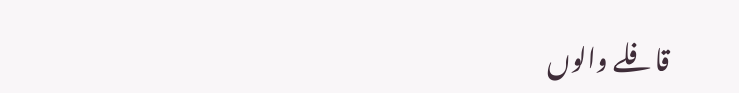قافلے والوں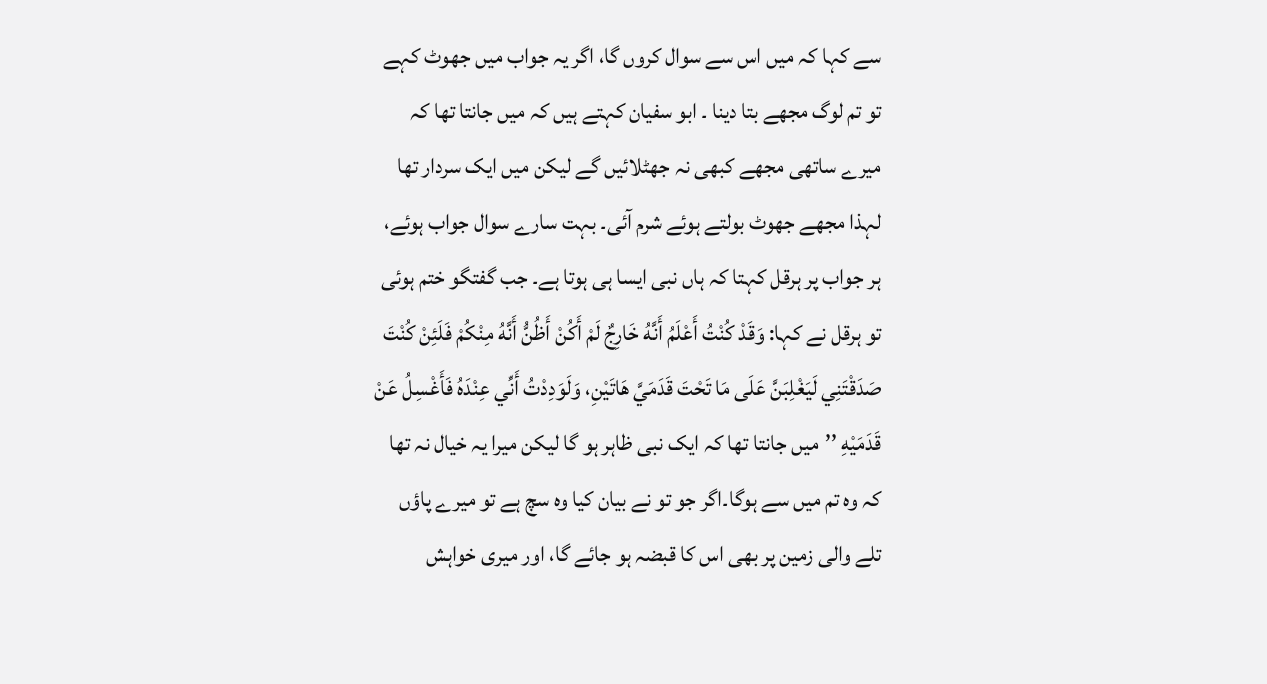سے کہا کہ میں اس سے سوال کروں گا، اگر یہ جواب میں جھوٹ کہے تو تم لوگ مجھے بتا دینا ۔ ابو سفیان کہتے ہیں کہ میں جانتا تھا کہ میرے ساتھی مجھے کبھی نہ جھٹلائیں گے لیکن میں ایک سردار تھا لہذا مجھے جھوٹ بولتے ہوئے شرم آئی۔ بہت سارے سوال جواب ہوئے، ہر جواب پر ہرقل کہتا کہ ہاں نبی ایسا ہی ہوتا ہے۔ جب گفتگو ختم ہوئی تو ہرقل نے کہا: وَقَدْ كُنْتُ أَعْلَمُ أَنَّهُ خَارِجٌ لَمْ أَكُنْ أَظُنُّ أَنَّهُ مِنْكُمْ فَلَئِنْ كُنْتَ صَدَقْتَنِي لَيَغْلِبَنَّ عَلَى مَا تَحْتَ قَدَمَيَّ هَاتَيْنِ، وَلَوَدِدْتُ أَنِّي عِنْدَهُ فَأَغْسِلُ عَنْ قَدَمَيْهِ ’’میں جانتا تھا کہ ایک نبی ظاہر ہو گا لیکن میرا یہ خیال نہ تھا کہ وہ تم میں سے ہوگا۔اگر جو تو نے بیان کیا وہ سچ ہے تو میرے پاؤں تلے والی زمین پر بھی اس کا قبضہ ہو جائے گا، اور میری خواہش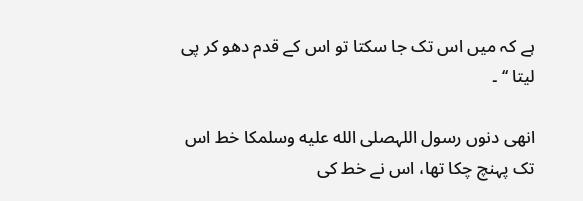ہے کہ میں اس تک جا سکتا تو اس کے قدم دھو کر پی لیتا ‘‘ ۔

انھی دنوں رسول اللہصلى الله عليه وسلمکا خط اس تک پہنچ چکا تھا، اس نے خط کی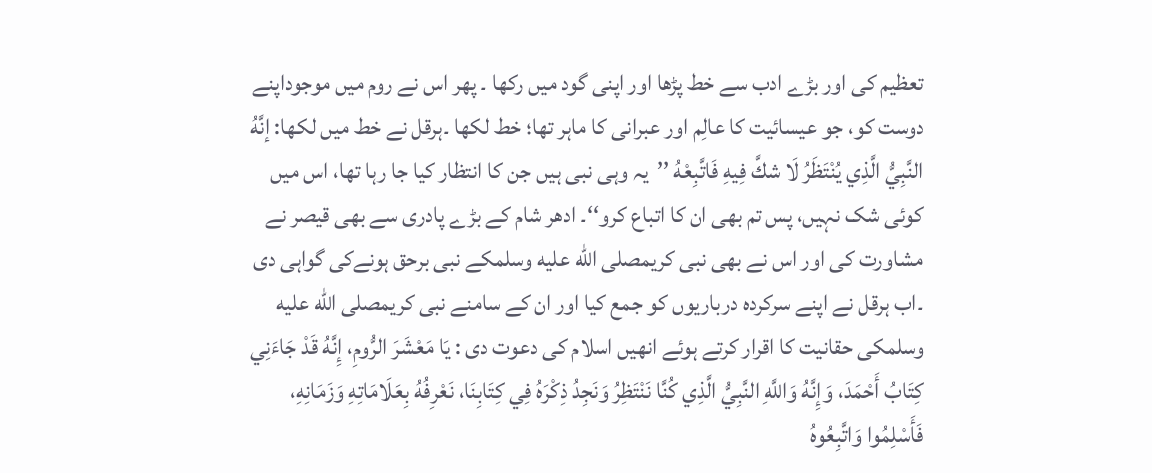تعظیم کی اور بڑے ادب سے خط پڑھا اور اپنی گود میں رکھا ۔ پھر اس نے روم میں موجوداپنے دوست کو، جو عیسائیت کا عالِم اور عبرانی کا ماہر تھا؛ خط لکھا ۔ہرقل نے خط میں لکھا: إنَّهُ النَّبِيُّ الَّذِي يُنْتَظَرُ لَا شكَّ فِيهِ فَاتَّبِعْهُ ’’یہ وہی نبی ہیں جن کا انتظار کیا جا رہا تھا، اس میں کوئی شک نہیں، پس تم بھی ان کا اتباع کرو‘‘۔ ادھر شام کے بڑے پادری سے بھی قیصر نے مشاورت کی اور اس نے بھی نبی کریمصلى الله عليه وسلمکے نبی برحق ہونےکی گواہی دی ۔اب ہرقل نے اپنے سرکردہ درباریوں کو جمع کیا اور ان کے سامنے نبی کریمصلى الله عليه وسلمکی حقانیت کا اقرار کرتے ہوئے انھیں اسلام کی دعوت دی : يَا مَعْشَرَ الرُّومِ، إِنَّهُ قَدْ جَاءَنِي كِتَابُ أَحْمَدَ، وَإِنَّهُ وَاللَّهِ النَّبِيُّ الَّذِي كُنَّا نَنْتَظِرُ وَنَجِدُ ذِكْرَهُ فِي كِتَابِنَا، نَعْرِفُهُ بِعَلَامَاتِهِ وَزَمَانِهِ، فَأَسْلِمُوا وَاتَّبِعُوهُ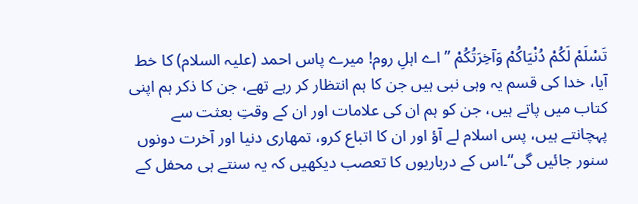تَسْلَمْ لَكُمْ دُنْيَاكُمْ وَآخِرَتُكُمْ ’’اے اہلِ روم! میرے پاس احمد (علیہ السلام) کا خط آیا، خدا کی قسم یہ وہی نبی ہیں جن کا ہم انتظار کر رہے تھے، جن کا ذکر ہم اپنی کتاب میں پاتے ہیں، جن کو ہم ان کی علامات اور ان کے وقتِ بعثت سے پہچانتے ہیں، پس اسلام لے آؤ اور ان کا اتباع کرو، تمھاری دنیا اور آخرت دونوں سنور جائیں گی‘‘۔اس کے درباریوں کا تعصب دیکھیں کہ یہ سنتے ہی محفل کے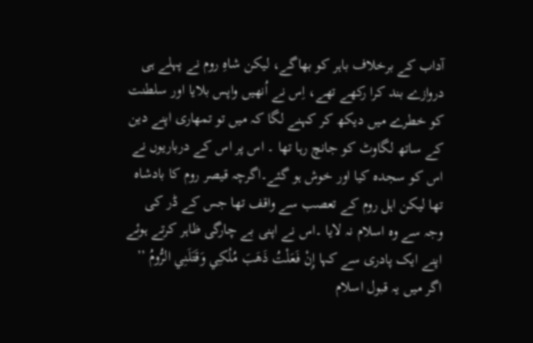آداب کے برخلاف باہر کو بھاگے، لیکن شاہِ روم نے پہلے ہی دروازے بند کرا رکھے تھے، اِس نے اُنھیں واپس بلایا اور سلطنت کو خطرے میں دیکھ کر کہنے لگا کہ میں تو تمھاری اپنے دین کے ساتھ لگاوٹ کو جانچ رہا تھا ۔ اس پر اس کے درباریوں نے اس کو سجدہ کیا اور خوش ہو گئے۔اگرچہ قیصر روم کا بادشاہ تھا لیکن اہل روم کے تعصب سے واقف تھا جس کے ڈر کی وجہ سے وہ اسلام نہ لایا ۔اس نے اپنی بے چارگی ظاہر کرتے ہوئے اپنے ایک پادری سے کہا إِنْ فَعَلْتُ ذَهَبَ مُلْكِي وَقَتَلَنِي الرُّومُ ’’ اگر میں یہ قبول اسلام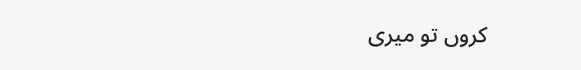کروں تو میری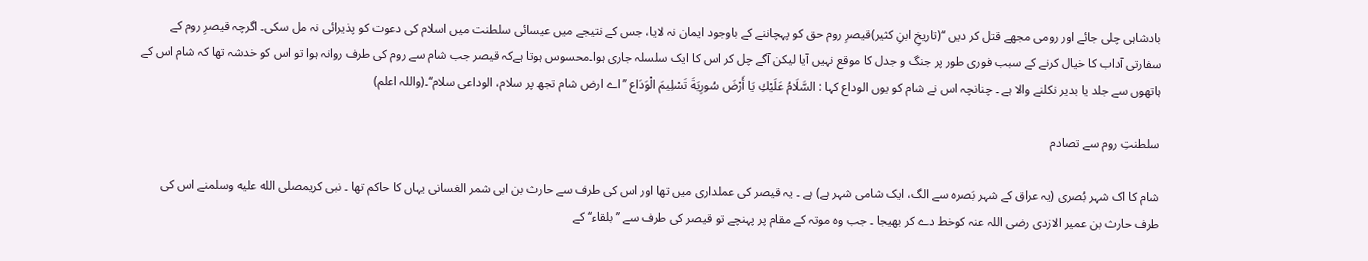بادشاہی چلی جائے اور رومی مجھے قتل کر دیں ‘‘(تاریخِ ابنِ کثیر)قیصرِ روم حق کو پہچاننے کے باوجود ایمان نہ لایا، جس کے نتیجے میں عیسائی سلطنت میں اسلام کی دعوت کو پذیرائی نہ مل سکی۔ اگرچہ قیصرِ روم کے سفارتی آداب کا خیال کرنے کے سبب فوری طور پر جنگ و جدل کا موقع نہیں آیا لیکن آگے چل کر اس کا ایک سلسلہ جاری ہوا۔محسوس ہوتا ہےکہ قیصر جب شام سے روم کی طرف روانہ ہوا تو اس کو خدشہ تھا کہ شام اس کے ہاتھوں سے جلد یا بدیر نکلنے والا ہے ۔ چنانچہ اس نے شام کو یوں الوداع کہا : السَّلَامُ عَلَيْكِ يَا أَرْضَ سُورِيَةَ تَسْلِيمَ الْوَدَاع ’’اے ارض شام تجھ پر سلام، الوداعی سلام‘‘۔(واللہ اعلم)

سلطنتِ روم سے تصادم

شام کا اک شہر بُصری (یہ عراق کے شہر بَصرہ سے الگ، ایک شامی شہر ہے) ہے ۔ یہ قیصر کی عملداری میں تھا اور اس کی طرف سے حارث بن ابی شمر الغسانی یہاں کا حاکم تھا ۔ نبی کریمصلى الله عليه وسلمنے اس کی طرف حارث بن عمير الازدی رضی اللہ عنہ کوخط دے کر بھیجا ۔ جب وہ موتہ کے مقام پر پہنچے تو قیصر کی طرف سے ’’بلقاء‘‘ کے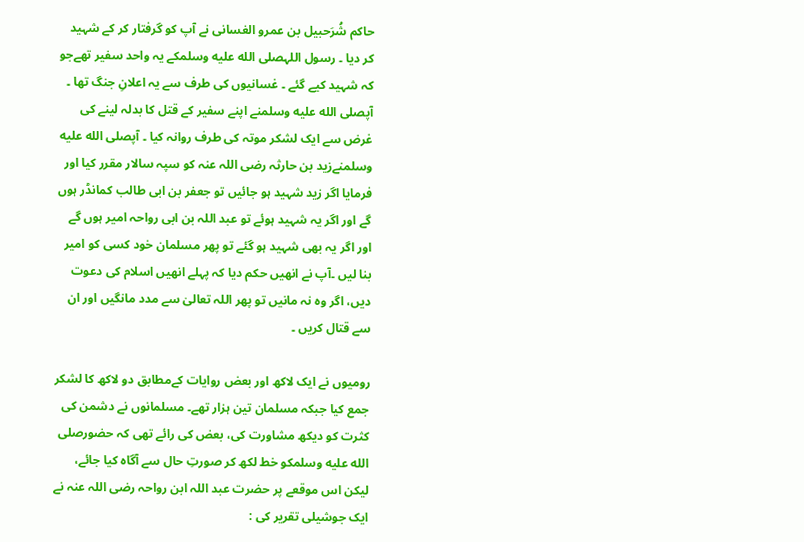حاکم شُرَحبیل بن عمرو الغسانی نے آپ کو گرفتار کر کے شہید کر دیا ۔ رسول اللہصلى الله عليه وسلمکے یہ واحد سفیر تھےجو کہ شہید کیے گئے ۔ غسانیوں کی طرف سے یہ اعلانِ جنگ تھا ۔ آپصلى الله عليه وسلمنے اپنے سفیر کے قتل کا بدلہ لینے کی غرض سے ایک لشکر موتہ کی طرف روانہ کیا ۔ آپصلى الله عليه وسلمنےزید بن حارثہ رضی اللہ عنہ کو سپہ سالار مقرر کیا اور فرمایا اگر زید شہید ہو جائیں تو جعفر بن ابی طالب کمانڈر ہوں گے اور اگر یہ شہید ہوئے تو عبد اللہ بن ابی رواحہ امیر ہوں گے اور اگر یہ بھی شہید ہو گئے تو پھر مسلمان خود کسی کو امیر بنا لیں ۔آپ نے انھیں حکم دیا کہ پہلے انھیں اسلام کی دعوت دیں، اگر وہ نہ مانیں تو پھر اللہ تعالیٰ سے مدد مانگیں اور ان سے قتال کریں ۔

رومیوں نے ایک لاکھ اور بعض روایات کےمطابق دو لاکھ کا لشکر جمع کیا جبکہ مسلمان تین ہزار تھے۔ مسلمانوں نے دشمن کی کثرت کو دیکھ مشاورت کی، بعض کی رائے تھی کہ حضورصلى الله عليه وسلمکو خط لکھ کر صورتِ حال سے آگاہ کیا جائے، لیکن اس موقعے پر حضرت عبد اللہ ابن رواحہ رضی اللہ عنہ نے ایک جوشیلی تقریر کی :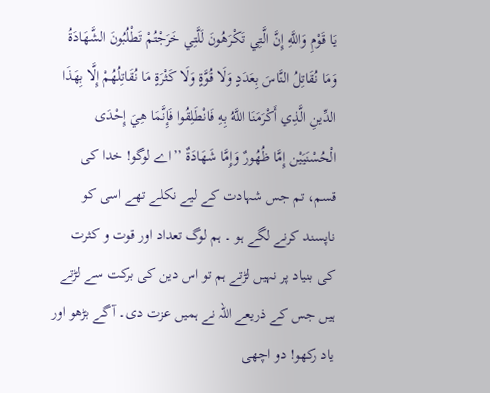يَا قَوْمِ وَاللَّهِ إِنَّ الَّتِي تَكْرَهُونَ لَلَّتِي خَرَجْتُمْ تَطْلُبُونَ الشَّهَادَةُ وَمَا نُقَاتِلُ النَّاسَ بِعَدَدٍ وَلَا قُوَّةٍ وَلَا كَثْرَةٍ مَا نُقَاتِلُهُمْ إِلَّا بِهَذَا الدِّينِ الَّذِي أَكْرَمَنَا اللَّهُ بِهِ فَانْطَلِقُوا فَإِنَّمَا هِيَ إِحْدَى الْحُسْنَيَيْن إِمَّا ظُهُورٌ وَإِمَّا شَهَادَةٌ ’’اے لوگو! خدا کی قسم، تم جس شہادت کے لیے نکلے تھے اسی کو ناپسند کرنے لگے ہو ۔ ہم لوگ تعداد اور قوت و کثرت کی بنیاد پر نہیں لڑتے ہم تو اس دین کی برکت سے لڑتے ہیں جس کے ذریعے اللہ نے ہمیں عزت دی۔ آگے بڑھو اور یاد رکھو! دو اچھی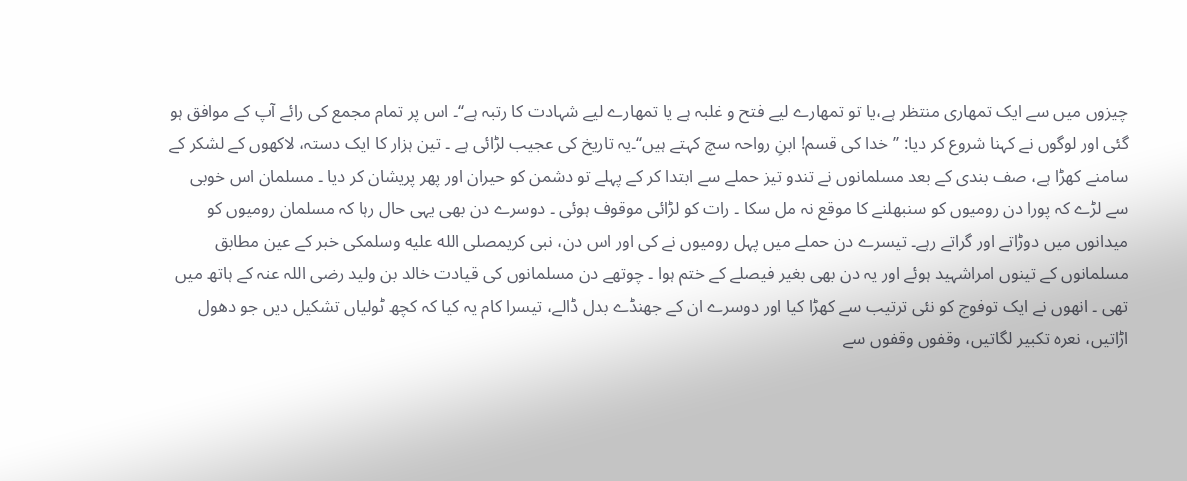چیزوں میں سے ایک تمھاری منتظر ہے،یا تو تمھارے لیے فتح و غلبہ ہے یا تمھارے لیے شہادت کا رتبہ ہے‘‘۔ اس پر تمام مجمع کی رائے آپ کے موافق ہو گئی اور لوگوں نے کہنا شروع کر دیا: ’’خدا کی قسم! ابنِ رواحہ سچ کہتے ہیں‘‘۔یہ تاریخ کی عجیب لڑائی ہے ۔ تین ہزار کا ایک دستہ، لاکھوں کے لشکر کے سامنے کھڑا ہے، صف بندی کے بعد مسلمانوں نے تندو تیز حملے سے ابتدا کر کے پہلے تو دشمن کو حیران اور پھر پریشان کر دیا ۔ مسلمان اس خوبی سے لڑے کہ پورا دن رومیوں کو سنبھلنے کا موقع نہ مل سکا ۔ رات کو لڑائی موقوف ہوئی ۔ دوسرے دن بھی یہی حال رہا کہ مسلمان رومیوں کو میدانوں میں دوڑاتے اور گراتے رہے۔ تیسرے دن حملے میں پہل رومیوں نے کی اور اس دن، نبی کریمصلى الله عليه وسلمکی خبر کے عین مطابق مسلمانوں کے تینوں امراشہید ہوئے اور یہ دن بھی بغیر فیصلے کے ختم ہوا ۔ چوتھے دن مسلمانوں کی قیادت خالد بن ولید رضی اللہ عنہ کے ہاتھ میں تھی ۔ انھوں نے ایک توفوج کو نئی ترتیب سے کھڑا کیا اور دوسرے ان کے جھنڈے بدل ڈالے، تیسرا کام یہ کیا کہ کچھ ٹولیاں تشکیل دیں جو دھول اڑاتیں، نعرہ تکبیر لگاتیں، وقفوں وقفوں سے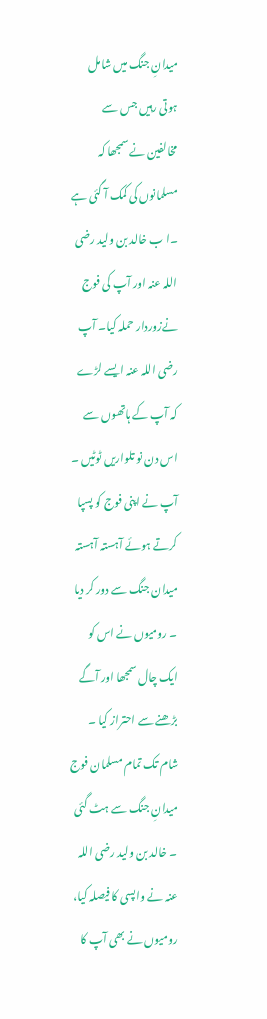میدانِ جنگ میں شامل ہوتی رہیں جس سے مخالفین نے سمجھا کہ مسلمانوں کی کمک آ گئی ہے ۔ا ب خالد بن ولید رضی اللہ عنہ اور آپ کی فوج نےزوردار حملہ کیا۔ آپ رضی اللہ عنہ ایسے لڑے کہ آپ کے ہاتھوں سے اس دن نو تلواریں ٹوٹیں ۔ آپ نے اپنی فوج کو پسپا کرتے ہوئے آہستہ آہستہ میدان جنگ سے دور کر دیا ۔ رومیوں نے اس کو ایک چال سمجھا اور آگے بڑھنے سے احتراز کیا ۔ شام تک تمام مسلمان فوج میدانِ جنگ سے ہٹ گئی ۔ خالد بن ولید رضی اللہ عنہ نے واپسی کا فیصلہ کیا، رومیوں نے بھی آپ کا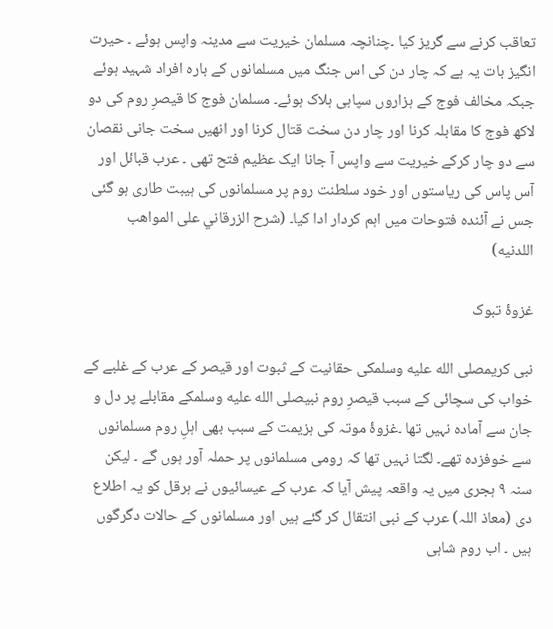تعاقب کرنے سے گریز کیا ۔چنانچہ مسلمان خیریت سے مدینہ واپس ہوئے ۔ حیرت انگیز بات یہ ہے کہ چار دن کی اس جنگ میں مسلمانوں کے بارہ افراد شہید ہوئے جبکہ مخالف فوج کے ہزاروں سپاہی ہلاک ہوئے۔ مسلمان فوج کا قیصرِ روم کی دو لاکھ فوج کا مقابلہ کرنا اور چار دن سخت قتال کرنا اور انھیں سخت جانی نقصان سے دو چار کرکے خیریت سے واپس آ جانا ایک عظیم فتح تھی ۔ عرب قبائل اور آس پاس کی ریاستوں اور خود سلطنت روم پر مسلمانوں کی ہیبت طاری ہو گئی جس نے آئندہ فتوحات میں اہم کردار ادا کیا۔ (شرح الزرقاني على المواهب اللدنيه)

غزوۂ تبوک

نبی کریمصلى الله عليه وسلمکی حقانیت کے ثبوت اور قیصر کے عرب کے غلبے کے خواب کی سچائی کے سبب قیصرِ روم نبیصلى الله عليه وسلمکے مقابلے پر دل و جان سے آمادہ نہیں تھا ۔غزوۂ موتہ کی ہزیمت کے سبب بھی اہلِ روم مسلمانوں سے خوفزدہ تھے۔ لگتا نہیں تھا کہ رومی مسلمانوں پر حملہ آور ہوں گے ۔ لیکن سنہ ۹ ہجری میں یہ واقعہ پیش آیا کہ عرب کے عیسائیوں نے ہرقل کو یہ اطلاع دی (معاذ اللہ) عرب کے نبی انتقال کر گئے ہیں اور مسلمانوں کے حالات دگرگوں ہیں ۔ اب روم شاہی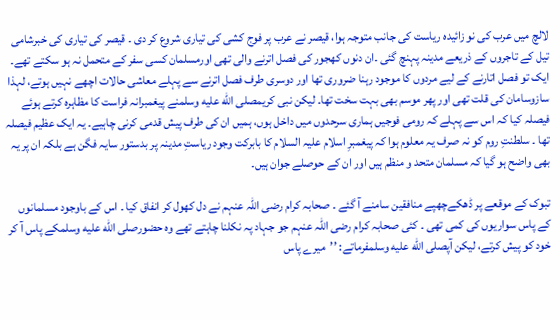لالچ میں عرب کی نو زائیدہ ریاست کی جانب متوجہ ہوا، قیصر نے عرب پر فوج کشی کی تیاری شروع کر دی ۔ قیصر کی تیاری کی خبرشامی تیل کے تاجروں کے ذریعے مدینہ پہنچ گئی ۔ان دنوں کھجور کی فصل اترنے والی تھی اورمسلمان کسی سفر کے متحمل نہ ہو سکتے تھے۔ ایک تو فصل اتارنے کے لیے مردوں کا موجود رہنا ضروری تھا اور دوسری طرف فصل اترنے سے پہلے معاشی حالات اچھے نہیں ہوتے، لہذا سازوسامان کی قلت تھی اور پھر موسم بھی بہت سخت تھا۔ لیکن نبی کریمصلى الله عليه وسلمنے پیغمبرانہ فراست کا مظاہرہ کرتے ہوئے فیصلہ کیا کہ اس سے پہلے کہ رومی فوجیں ہماری سرحدوں میں داخل ہوں، ہمیں ان کی طرف پیش قدمی کرنی چاہیے۔ یہ ایک عظیم فیصلہ تھا ۔ سلطنتِ روم کو نہ صرف یہ معلوم ہوا کہ پیغمبرِ اسلام علیہ السلام کا بابرکت وجود ریاستِ مدینہ پر بدستور سایہ فگن ہے بلکہ ان پر یہ بھی واضح ہو گیا کہ مسلمان متحد و منظم ہیں اور ان کے حوصلے جوان ہیں۔

تبوک کے موقعے پر ڈھکےچھپے منافقین سامنے آ گئے ۔ صحابہ کرام رضی اللہ عنہم نے دل کھول کر انفاق کیا ۔ اس کے باوجود مسلمانوں کے پاس سواریوں کی کمی تھی ۔ کئی صحابہ کرام رضی اللہ عنہم جو جہاد پہ نکلنا چاہتے تھے وہ حضورصلى الله عليه وسلمکے پاس آ کر خود کو پیش کرتے، لیکن آپصلى الله عليه وسلمفرماتے: ’’میرے پاس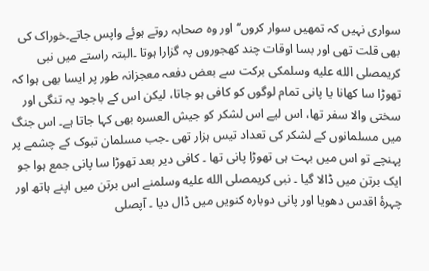سواری نہیں کہ تمھیں سوار کروں‘‘ اور وہ صحابہ روتے ہوئے واپس جاتے۔خوراک کی بھی قلت تھی اور بسا اوقات چند کھجوروں پہ گزارا ہوتا ۔البتہ راستے میں نبی کریمصلى الله عليه وسلمکی برکت سے بعض دفعہ معجزانہ طور پر ایسا بھی ہوا کہ تھوڑا سا کھانا یا پانی تمام لوگوں کو کافی ہو جاتا، لیکن اس کے باجود یہ تنگی اور سختی والا سفر تھا، اس لیے اس لشکر کو جیش العسرہ بھی کہا جاتا ہے۔ اس جنگ میں مسلمانوں کے لشکر کی تعداد تیس ہزار تھی ۔جب مسلمان تبوک کے چشمے پر پہنچے تو اس میں بہت ہی تھوڑا پانی تھا ۔ کافی دیر بعد تھوڑا سا پانی جمع ہوا جو ایک برتن میں ڈالا گیا ۔ نبی کریمصلى الله عليه وسلمنے اس برتن میں اپنے ہاتھ اور چہرۂ اقدس دھویا اور پانی دوبارہ کنویں میں ڈال دیا ۔ آپصلى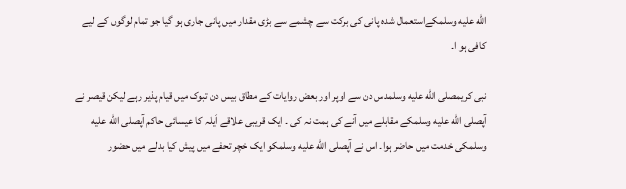الله عليه وسلمکےاستعمال شدہ پانی کی برکت سے چشمے سے بڑی مقدار میں پانی جاری ہو گیا جو تمام لوگوں کے لیے کافی ہو ا۔

نبی کریمصلى الله عليه وسلمدس دن سے اوپر اور بعض روایات کے مطاق بیس دن تبوک میں قیام پذیر رہے لیکن قیصر نے آپصلى الله عليه وسلمکے مقابلے میں آنے کی ہمت نہ کی ۔ ایک قریبی علاقے اَیلہ کا عیسائی حاکم آپصلى الله عليه وسلمکی خدمت میں حاضر ہوا۔ اس نے آپصلى الله عليه وسلمکو ایک خچر تحفے میں پیش کیا بدلے میں حضور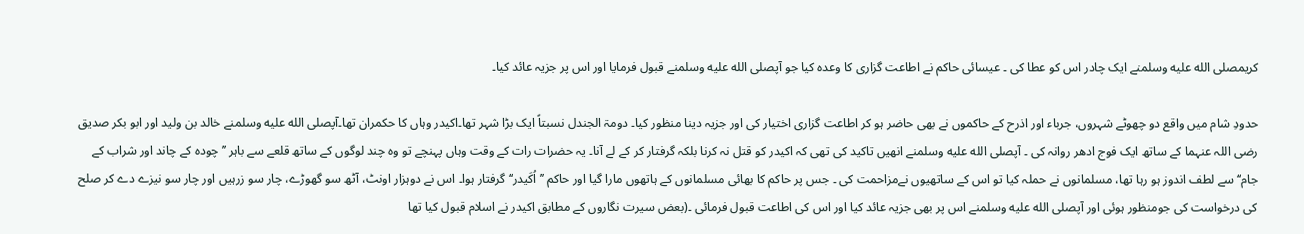کریمصلى الله عليه وسلمنے ایک چادر اس کو عطا کی ۔ عیسائی حاکم نے اطاعت گزاری کا وعدہ کیا جو آپصلى الله عليه وسلمنے قبول فرمایا اور اس پر جزیہ عائد کیا۔

حدودِ شام میں واقع دو چھوٹے شہروں، جرباء اور اذرح کے حاکموں نے بھی حاضر ہو کر اطاعت گزاری اختیار کی اور جزیہ دینا منظور کیا۔ دومۃ الجندل نسبتاً ایک بڑا شہر تھا۔اکیدر وہاں کا حکمران تھا۔آپصلى الله عليه وسلمنے خالد بن ولید اور ابو بکر صدیق رضی اللہ عنہما کے ساتھ ایک فوج ادھر روانہ کی ۔ آپصلى الله عليه وسلمنے انھیں تاکید کی تھی کہ اکیدر کو قتل نہ کرنا بلکہ گرفتار کر کے لے آنا۔ یہ حضرات رات کے وقت وہاں پہنچے تو وہ چند لوگوں کے ساتھ قلعے سے باہر ’’چودہ کے چاند اور شراب کے جام‘‘ سے لطف اندوز ہو رہا تھا، مسلمانوں نے حملہ کیا تو اس کے ساتھیوں نےمزاحمت کی ۔ جس پر حاکم کا بھائی مسلمانوں کے ہاتھوں مارا گیا اور حاکم ’’ اُكَيدر‘‘ گرفتار ہوا۔ اس نے دوہزار اونٹ، آٹھ سو گھوڑے، چار سو زرہیں اور چار سو نیزے دے کر صلح کی درخواست کی جومنظور ہوئی اور آپصلى الله عليه وسلمنے اس پر بھی جزیہ عائد کیا اور اس کی اطاعت قبول فرمائی ۔(بعض سیرت نگاروں کے مطابق اکیدر نے اسلام قبول کیا تھا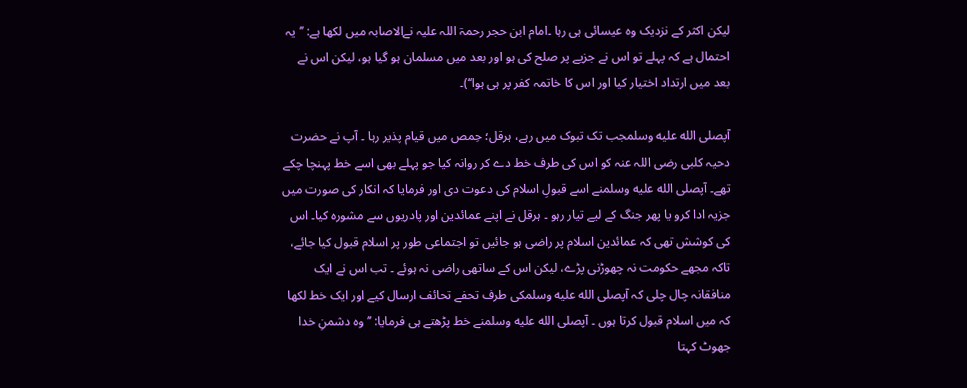لیکن اکثر کے نزدیک وہ عیسائی ہی رہا ۔امام ابن حجر رحمۃ اللہ علیہ نےالاصابہ میں لکھا ہے: ’’یہ احتمال ہے کہ پہلے تو اس نے جزیے پر صلح کی ہو اور بعد میں مسلمان ہو گیا ہو، لیکن اس نے بعد میں ارتداد اختیار کیا اور اس کا خاتمہ کفر پر ہی ہوا‘‘)۔

آپصلى الله عليه وسلمجب تک تبوک میں رہے، ہرقل؛ حِمص میں قیام پذیر رہا ۔ آپ نے حضرت دحیہ کلبی رضی اللہ عنہ کو اس کی طرف خط دے کر روانہ کیا جو پہلے بھی اسے خط پہنچا چکے تھے۔ آپصلى الله عليه وسلمنے اسے قبولِ اسلام کی دعوت دی اور فرمایا کہ انکار کی صورت میں جزیہ ادا کرو یا پھر جنگ کے لیے تیار رہو ۔ ہرقل نے اپنے عمائدین اور پادریوں سے مشورہ کیا۔ اس کی کوشش تھی کہ عمائدین اسلام پر راضی ہو جائیں تو اجتماعی طور پر اسلام قبول کیا جائے، تاکہ مجھے حکومت نہ چھوڑنی پڑے، لیکن اس کے ساتھی راضی نہ ہوئے ۔ تب اس نے ایک منافقانہ چال چلی کہ آپصلى الله عليه وسلمکی طرف تحفے تحائف ارسال کیے اور ایک خط لکھا کہ میں اسلام قبول کرتا ہوں ۔ آپصلى الله عليه وسلمنے خط پڑھتے ہی فرمایا: ’’وہ دشمنِ خدا جھوٹ کہتا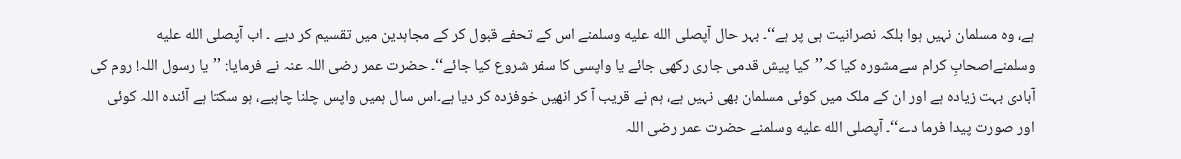ہے، وہ مسلمان نہیں ہوا بلکہ نصرانیت ہی پر ہے‘‘۔ بہر حال آپصلى الله عليه وسلمنے اس کے تحفے قبول کر کے مجاہدین میں تقسیم کر دیے ۔ اب آپصلى الله عليه وسلمنےاصحابِ کرام سےمشورہ کیا کہ’’کیا پیش قدمی جاری رکھی جائے یا واپسی کا سفر شروع کیا جائے‘‘۔ حضرت عمر رضی اللہ عنہ نے فرمایا: ’’یا رسول اللہ! روم کی آبادی بہت زیادہ ہے اور ان کے ملک میں کوئی مسلمان بھی نہیں ہے، ہم نے قریب آ کر انھیں خوفزدہ کر دیا ہے۔اس سال ہمیں واپس چلنا چاہیے، ہو سکتا ہے آئندہ اللہ کوئی اور صورت پیدا فرما دے‘‘۔ آپصلى الله عليه وسلمنے حضرت عمر رضی اللہ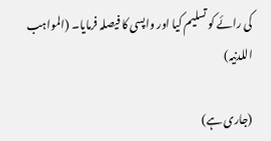کی رائے کو تسلیم کیا اور واپسی کا فیصلہ فرمایا۔ (المواہب اللدنیہ)

(جاری ہے)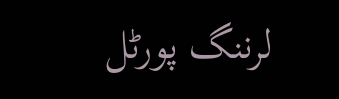لرننگ پورٹل